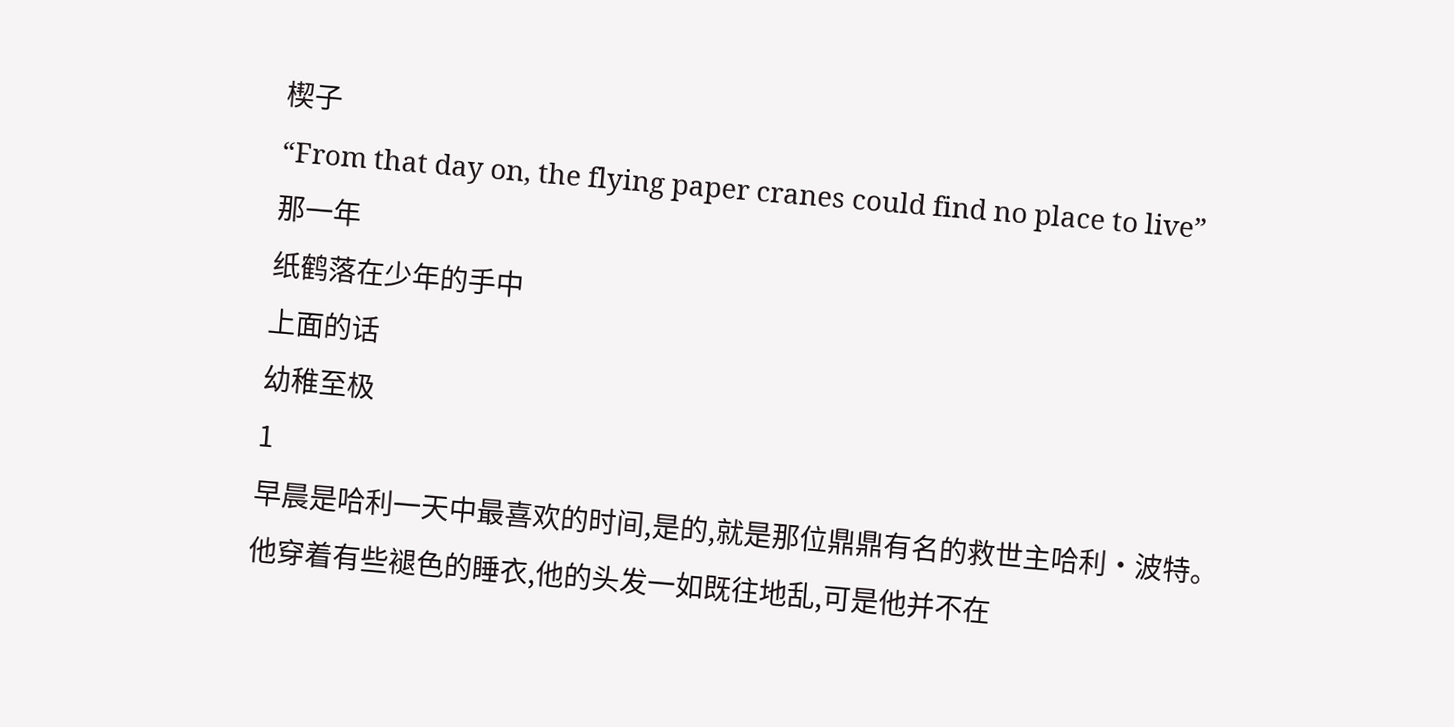楔子
“From that day on, the flying paper cranes could find no place to live”
那一年
纸鹤落在少年的手中
上面的话
幼稚至极
1
早晨是哈利一天中最喜欢的时间,是的,就是那位鼎鼎有名的救世主哈利·波特。
他穿着有些褪色的睡衣,他的头发一如既往地乱,可是他并不在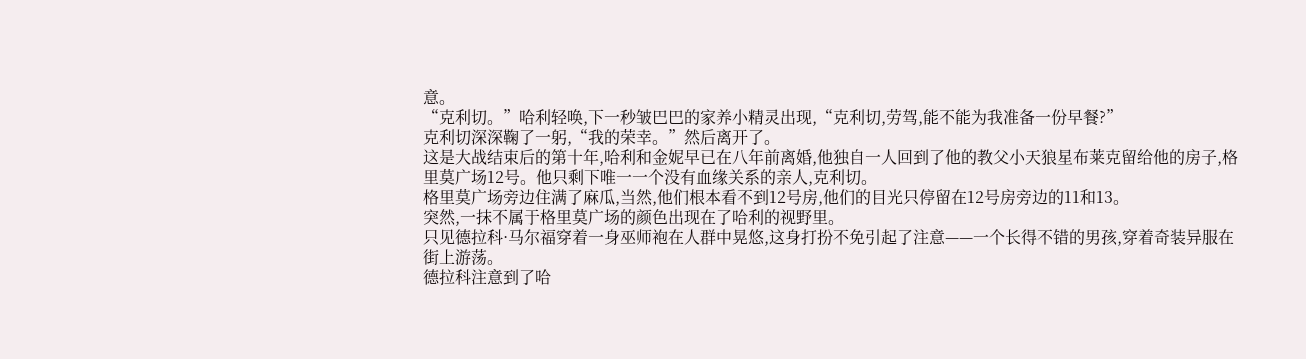意。
“克利切。”哈利轻唤,下一秒皱巴巴的家养小精灵出现,“克利切,劳驾,能不能为我准备一份早餐?”
克利切深深鞠了一躬,“我的荣幸。”然后离开了。
这是大战结束后的第十年,哈利和金妮早已在八年前离婚,他独自一人回到了他的教父小天狼星布莱克留给他的房子,格里莫广场12号。他只剩下唯一一个没有血缘关系的亲人,克利切。
格里莫广场旁边住满了麻瓜,当然,他们根本看不到12号房,他们的目光只停留在12号房旁边的11和13。
突然,一抹不属于格里莫广场的颜色出现在了哈利的视野里。
只见德拉科·马尔福穿着一身巫师袍在人群中晃悠,这身打扮不免引起了注意——一个长得不错的男孩,穿着奇装异服在街上游荡。
德拉科注意到了哈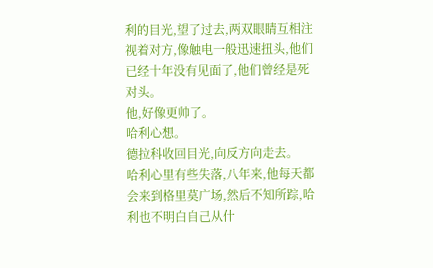利的目光,望了过去,两双眼睛互相注视着对方,像触电一般迅速扭头,他们已经十年没有见面了,他们曾经是死对头。
他,好像更帅了。
哈利心想。
德拉科收回目光,向反方向走去。
哈利心里有些失落,八年来,他每天都会来到格里莫广场,然后不知所踪,哈利也不明白自己从什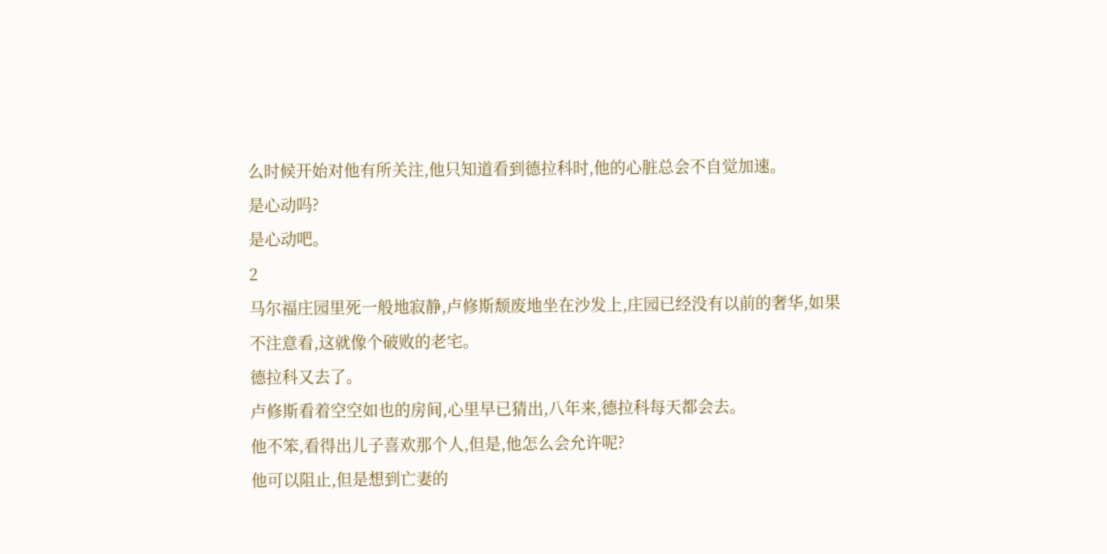么时候开始对他有所关注,他只知道看到德拉科时,他的心脏总会不自觉加速。
是心动吗?
是心动吧。
2
马尔福庄园里死一般地寂静,卢修斯颓废地坐在沙发上,庄园已经没有以前的奢华,如果不注意看,这就像个破败的老宅。
德拉科又去了。
卢修斯看着空空如也的房间,心里早已猜出,八年来,德拉科每天都会去。
他不笨,看得出儿子喜欢那个人,但是,他怎么会允许呢?
他可以阻止,但是想到亡妻的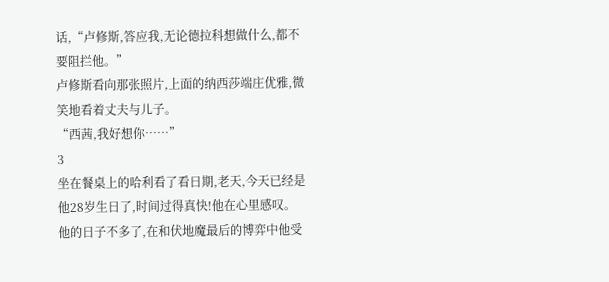话,“卢修斯,答应我,无论德拉科想做什么,都不要阻拦他。”
卢修斯看向那张照片,上面的纳西莎端庄优雅,微笑地看着丈夫与儿子。
“西茜,我好想你……”
3
坐在餐桌上的哈利看了看日期,老天,今天已经是他28岁生日了,时间过得真快!他在心里感叹。
他的日子不多了,在和伏地魔最后的博弈中他受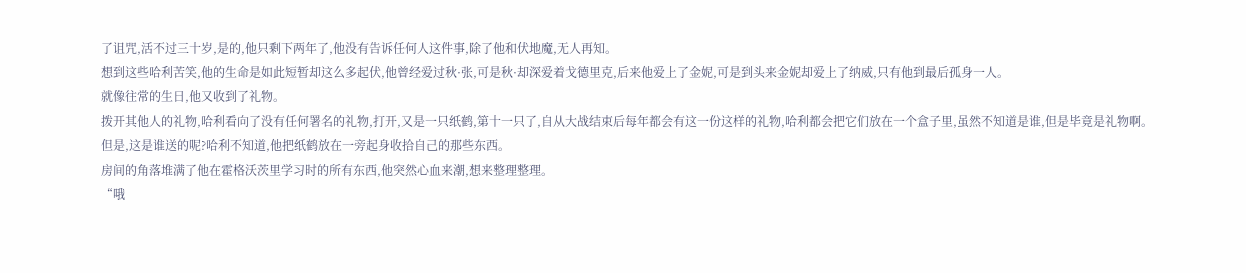了诅咒,活不过三十岁,是的,他只剩下两年了,他没有告诉任何人这件事,除了他和伏地魔,无人再知。
想到这些哈利苦笑,他的生命是如此短暂却这么多起伏,他曾经爱过秋·张,可是秋·却深爱着戈德里克,后来他爱上了金妮,可是到头来金妮却爱上了纳威,只有他到最后孤身一人。
就像往常的生日,他又收到了礼物。
拨开其他人的礼物,哈利看向了没有任何署名的礼物,打开,又是一只纸鹤,第十一只了,自从大战结束后每年都会有这一份这样的礼物,哈利都会把它们放在一个盒子里,虽然不知道是谁,但是毕竟是礼物啊。
但是,这是谁送的呢?哈利不知道,他把纸鹤放在一旁起身收拾自己的那些东西。
房间的角落堆满了他在霍格沃茨里学习时的所有东西,他突然心血来潮,想来整理整理。
“哦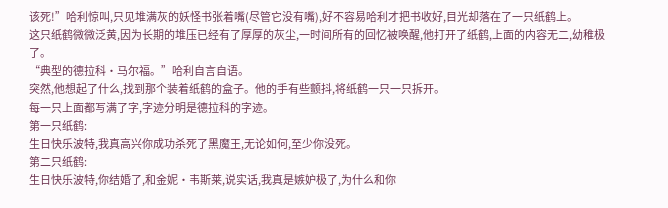该死!”哈利惊叫,只见堆满灰的妖怪书张着嘴(尽管它没有嘴),好不容易哈利才把书收好,目光却落在了一只纸鹤上。
这只纸鹤微微泛黄,因为长期的堆压已经有了厚厚的灰尘,一时间所有的回忆被唤醒,他打开了纸鹤,上面的内容无二,幼稚极了。
“典型的德拉科·马尔福。”哈利自言自语。
突然,他想起了什么,找到那个装着纸鹤的盒子。他的手有些颤抖,将纸鹤一只一只拆开。
每一只上面都写满了字,字迹分明是德拉科的字迹。
第一只纸鹤:
生日快乐波特,我真高兴你成功杀死了黑魔王,无论如何,至少你没死。
第二只纸鹤:
生日快乐波特,你结婚了,和金妮·韦斯莱,说实话,我真是嫉妒极了,为什么和你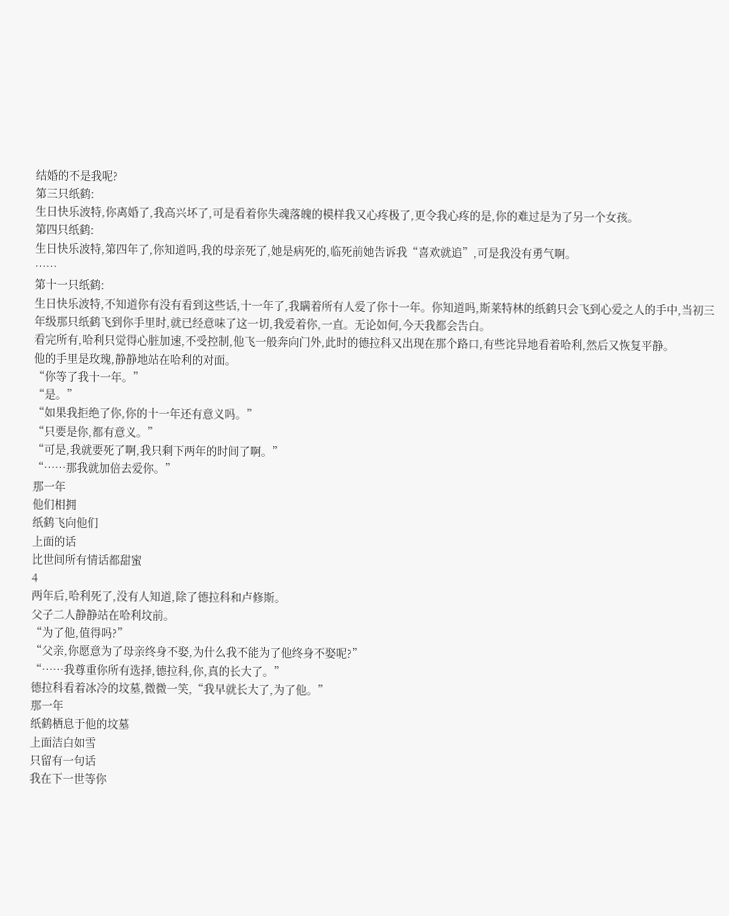结婚的不是我呢?
第三只纸鹤:
生日快乐波特,你离婚了,我高兴坏了,可是看着你失魂落魄的模样我又心疼极了,更令我心疼的是,你的难过是为了另一个女孩。
第四只纸鹤:
生日快乐波特,第四年了,你知道吗,我的母亲死了,她是病死的,临死前她告诉我“喜欢就追”,可是我没有勇气啊。
……
第十一只纸鹤:
生日快乐波特,不知道你有没有看到这些话,十一年了,我瞒着所有人爱了你十一年。你知道吗,斯莱特林的纸鹤只会飞到心爱之人的手中,当初三年级那只纸鹤飞到你手里时,就已经意味了这一切,我爱着你,一直。无论如何,今天我都会告白。
看完所有,哈利只觉得心脏加速,不受控制,他飞一般奔向门外,此时的德拉科又出现在那个路口,有些诧异地看着哈利,然后又恢复平静。
他的手里是玫瑰,静静地站在哈利的对面。
“你等了我十一年。”
“是。”
“如果我拒绝了你,你的十一年还有意义吗。”
“只要是你,都有意义。”
“可是,我就要死了啊,我只剩下两年的时间了啊。”
“……那我就加倍去爱你。”
那一年
他们相拥
纸鹤飞向他们
上面的话
比世间所有情话都甜蜜
4
两年后,哈利死了,没有人知道,除了德拉科和卢修斯。
父子二人静静站在哈利坟前。
“为了他,值得吗?”
“父亲,你愿意为了母亲终身不娶,为什么我不能为了他终身不娶呢?”
“……我尊重你所有选择,德拉科,你,真的长大了。”
德拉科看着冰冷的坟墓,微微一笑,“我早就长大了,为了他。”
那一年
纸鹤栖息于他的坟墓
上面洁白如雪
只留有一句话
我在下一世等你